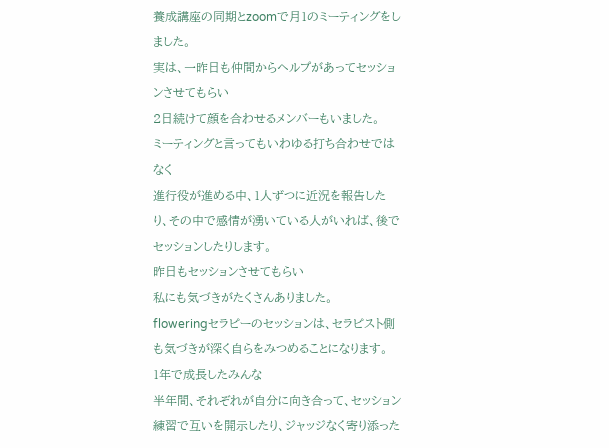養成講座の同期とzoomで月1のミーティングをしました。
実は、一昨日も仲間からヘルプがあってセッションさせてもらい
2日続けて顔を合わせるメンバーもいました。
ミーティングと言ってもいわゆる打ち合わせではなく
進行役が進める中、1人ずつに近況を報告したり、その中で感情が湧いている人がいれば、後でセッションしたりします。
昨日もセッションさせてもらい
私にも気づきがたくさんありました。
floweringセラピーのセッションは、セラピスト側も気づきが深く自らをみつめることになります。
1年で成長したみんな
半年間、それぞれが自分に向き合って、セッション練習で互いを開示したり、ジャッジなく寄り添った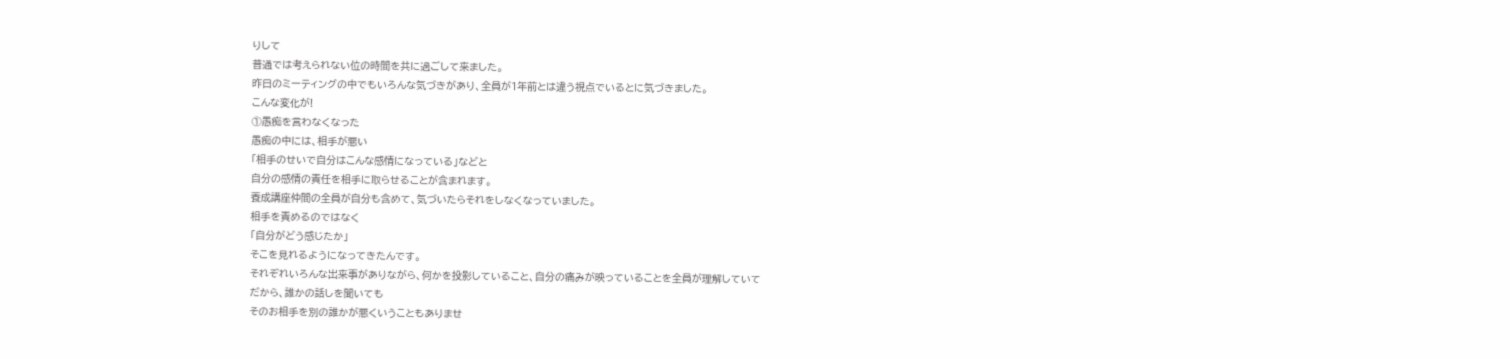りして
普通では考えられない位の時間を共に過ごして来ました。
昨日のミーティングの中でもいろんな気づきがあり、全員が1年前とは違う視点でいるとに気づきました。
こんな変化が!
①愚痴を言わなくなった
愚痴の中には、相手が悪い
「相手のせいで自分はこんな感情になっている」などと
自分の感情の責任を相手に取らせることが含まれます。
養成講座仲間の全員が自分も含めて、気づいたらそれをしなくなっていました。
相手を責めるのではなく
「自分がどう感じたか」
そこを見れるようになってきたんです。
それぞれいろんな出来事がありながら、何かを投影していること、自分の痛みが映っていることを全員が理解していて
だから、誰かの話しを聞いても
そのお相手を別の誰かが悪くいうこともありませ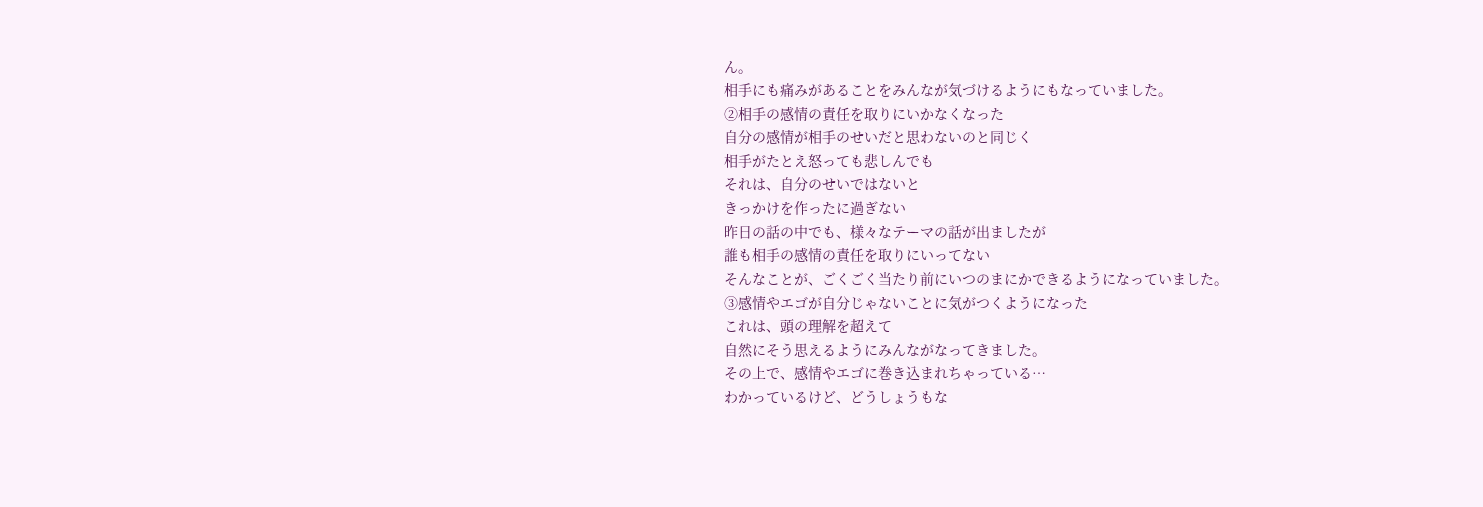ん。
相手にも痛みがあることをみんなが気づけるようにもなっていました。
②相手の感情の責任を取りにいかなくなった
自分の感情が相手のせいだと思わないのと同じく
相手がたとえ怒っても悲しんでも
それは、自分のせいではないと
きっかけを作ったに過ぎない
昨日の話の中でも、様々なテーマの話が出ましたが
誰も相手の感情の責任を取りにいってない
そんなことが、ごくごく当たり前にいつのまにかできるようになっていました。
③感情やエゴが自分じゃないことに気がつくようになった
これは、頭の理解を超えて
自然にそう思えるようにみんながなってきました。
その上で、感情やエゴに巻き込まれちゃっている…
わかっているけど、どうしょうもな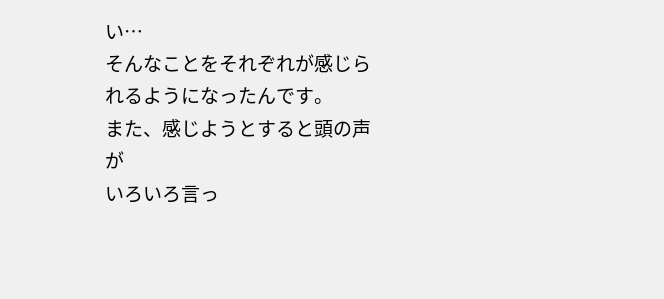い…
そんなことをそれぞれが感じられるようになったんです。
また、感じようとすると頭の声が
いろいろ言っ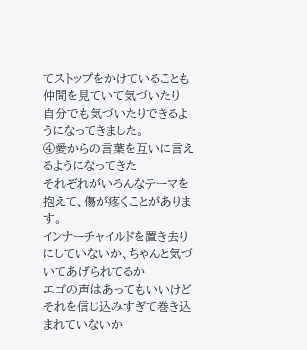てストップをかけていることも
仲間を見ていて気づいたり
自分でも気づいたりできるようになってきました。
④愛からの言葉を互いに言えるようになってきた
それぞれがいろんなテーマを抱えて、傷が疼くことがあります。
インナーチャイルドを置き去りにしていないか、ちゃんと気づいてあげられてるか
エゴの声はあってもいいけど
それを信じ込みすぎて巻き込まれていないか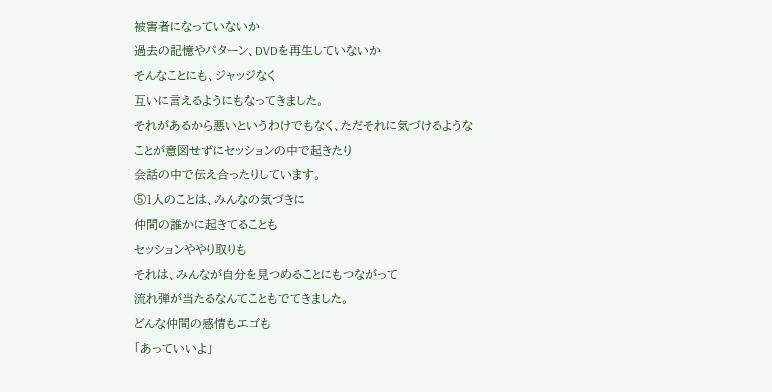被害者になっていないか
過去の記憶やパターン、DVDを再生していないか
そんなことにも、ジャッジなく
互いに言えるようにもなってきました。
それがあるから悪いというわけでもなく、ただそれに気づけるような
ことが意図せずにセッションの中で起きたり
会話の中で伝え合ったりしています。
⑤1人のことは、みんなの気づきに
仲間の誰かに起きてることも
セッションややり取りも
それは、みんなが自分を見つめることにもつながって
流れ弾が当たるなんてこともでてきました。
どんな仲間の感情もエゴも
「あっていいよ」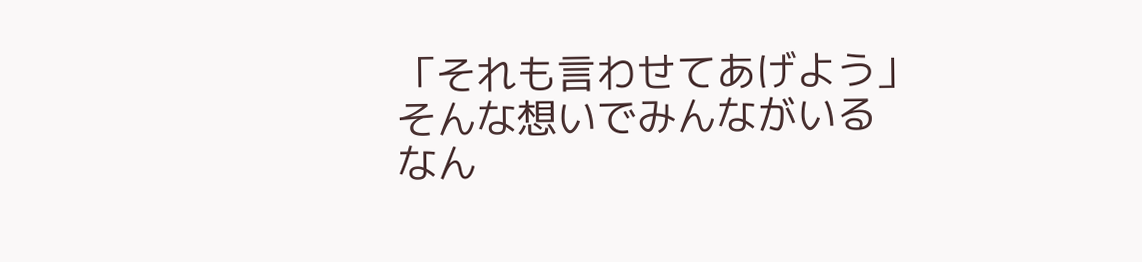「それも言わせてあげよう」
そんな想いでみんながいる
なん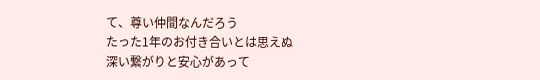て、尊い仲間なんだろう
たった1年のお付き合いとは思えぬ
深い繋がりと安心があって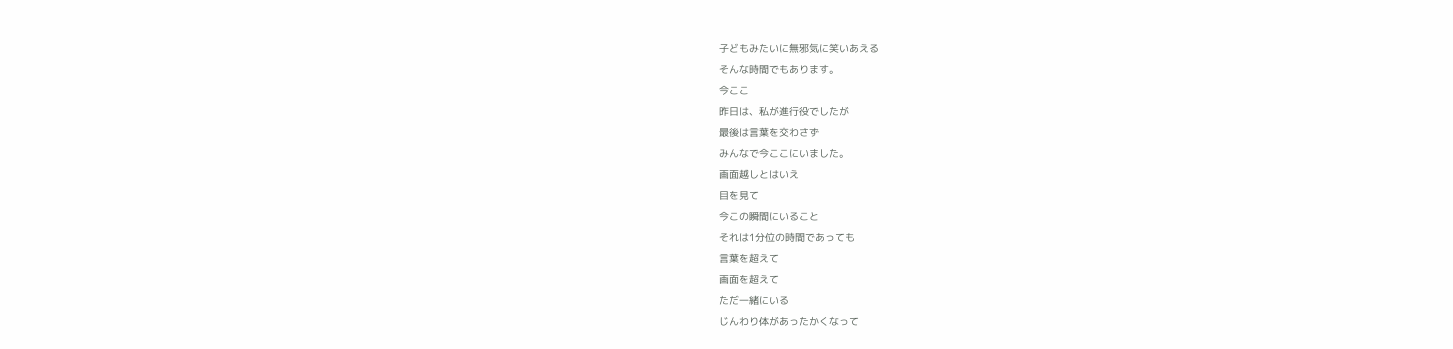子どもみたいに無邪気に笑いあえる
そんな時間でもあります。
今ここ
昨日は、私が進行役でしたが
最後は言葉を交わさず
みんなで今ここにいました。
画面越しとはいえ
目を見て
今この瞬間にいること
それは1分位の時間であっても
言葉を超えて
画面を超えて
ただ一緒にいる
じんわり体があったかくなって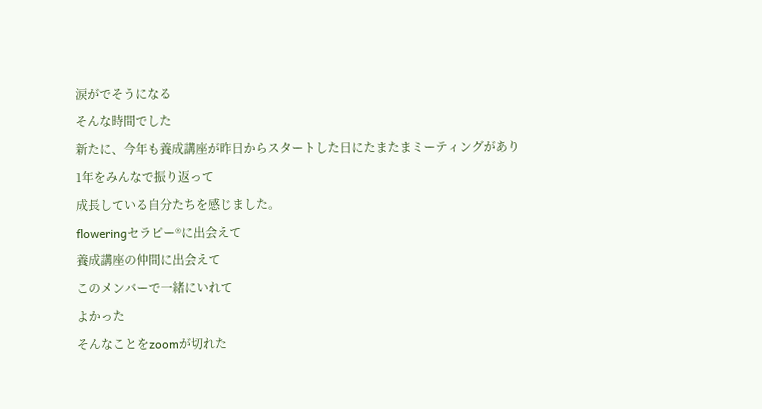涙がでそうになる
そんな時間でした
新たに、今年も養成講座が昨日からスタートした日にたまたまミーティングがあり
1年をみんなで振り返って
成長している自分たちを感じました。
floweringセラピー®に出会えて
養成講座の仲間に出会えて
このメンバーで一緒にいれて
よかった
そんなことをzoomが切れた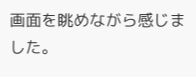画面を眺めながら感じました。